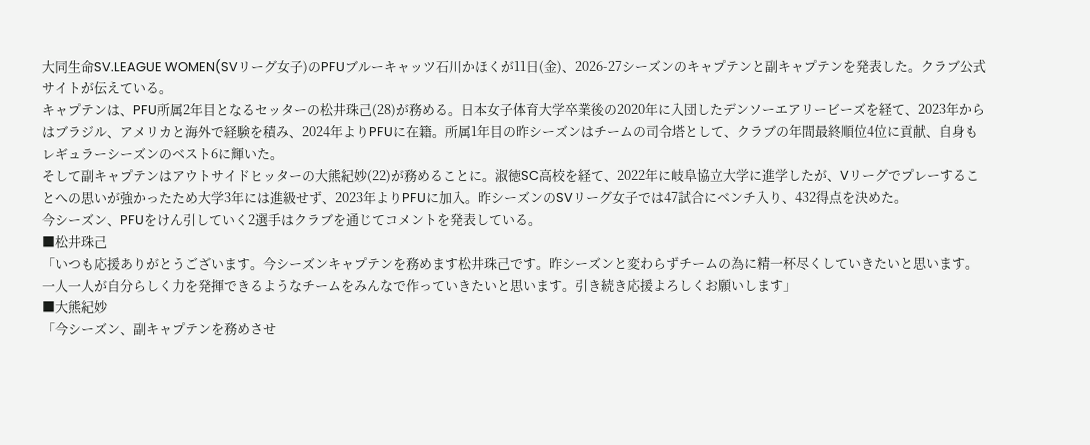大同生命SV.LEAGUE WOMEN(SVリーグ女子)のPFUブルーキャッツ石川かほくが11日(金)、2026-27シーズンのキャプテンと副キャプテンを発表した。クラブ公式サイトが伝えている。
キャプテンは、PFU所属2年目となるセッターの松井珠己(28)が務める。日本女子体育大学卒業後の2020年に入団したデンソーエアリービーズを経て、2023年からはブラジル、アメリカと海外で経験を積み、2024年よりPFUに在籍。所属1年目の昨シーズンはチームの司令塔として、クラブの年間最終順位4位に貢献、自身もレギュラーシーズンのベスト6に輝いた。
そして副キャプテンはアウトサイドヒッターの大熊紀妙(22)が務めることに。淑徳SC高校を経て、2022年に岐阜協立大学に進学したが、Vリーグでプレーすることへの思いが強かったため大学3年には進級せず、2023年よりPFUに加入。昨シーズンのSVリーグ女子では47試合にベンチ入り、432得点を決めた。
今シーズン、PFUをけん引していく2選手はクラブを通じてコメントを発表している。
■松井珠己
「いつも応援ありがとうございます。今シーズンキャプテンを務めます松井珠己です。昨シーズンと変わらずチームの為に精一杯尽くしていきたいと思います。一人一人が自分らしく力を発揮できるようなチームをみんなで作っていきたいと思います。引き続き応援よろしくお願いします」
■大熊紀妙
「今シーズン、副キャプテンを務めさせ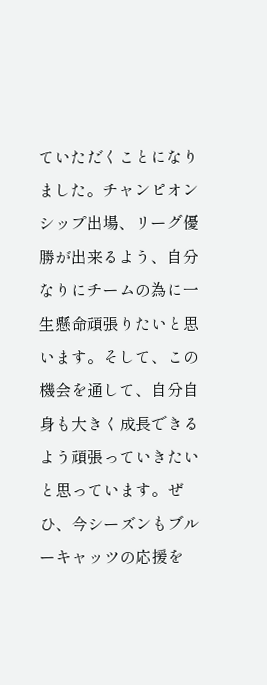ていただくことになりました。チャンピオンシップ出場、リーグ優勝が出来るよう、自分なりにチームの為に一生懸命頑張りたいと思います。そして、この機会を通して、自分自身も大きく成長できるよう頑張っていきたいと思っています。ぜひ、今シーズンもブルーキャッツの応援を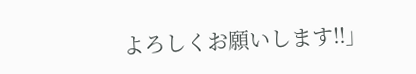よろしくお願いします!!」